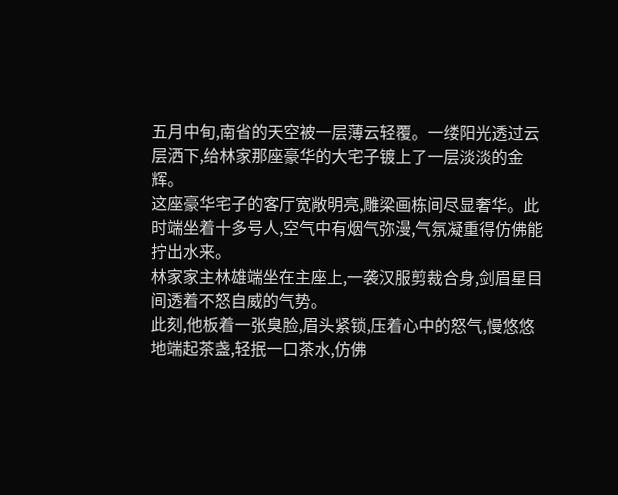五月中旬,南省的天空被一层薄云轻覆。一缕阳光透过云层洒下,给林家那座豪华的大宅子镀上了一层淡淡的金辉。
这座豪华宅子的客厅宽敞明亮,雕梁画栋间尽显奢华。此时端坐着十多号人,空气中有烟气弥漫,气氛凝重得仿佛能拧出水来。
林家家主林雄端坐在主座上,一袭汉服剪裁合身,剑眉星目间透着不怒自威的气势。
此刻,他板着一张臭脸,眉头紧锁,压着心中的怒气,慢悠悠地端起茶盏,轻抿一口茶水,仿佛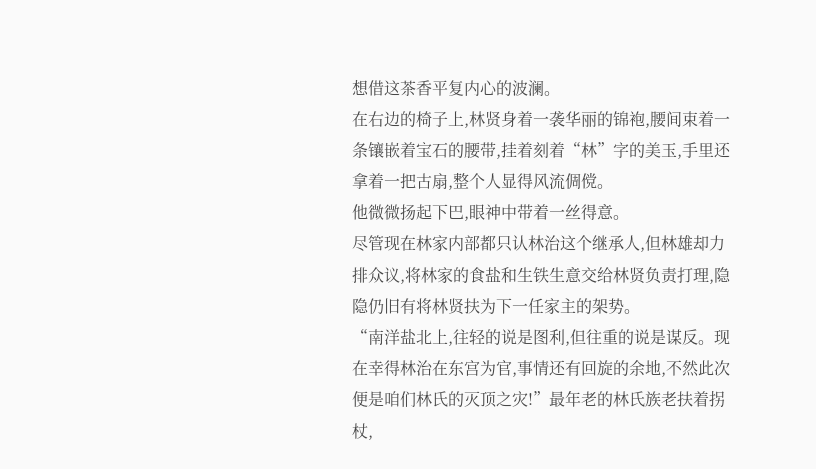想借这茶香平复内心的波澜。
在右边的椅子上,林贤身着一袭华丽的锦袍,腰间束着一条镶嵌着宝石的腰带,挂着刻着“林”字的美玉,手里还拿着一把古扇,整个人显得风流倜傥。
他微微扬起下巴,眼神中带着一丝得意。
尽管现在林家内部都只认林治这个继承人,但林雄却力排众议,将林家的食盐和生铁生意交给林贤负责打理,隐隐仍旧有将林贤扶为下一任家主的架势。
“南洋盐北上,往轻的说是图利,但往重的说是谋反。现在幸得林治在东宫为官,事情还有回旋的余地,不然此次便是咱们林氏的灭顶之灾!”最年老的林氏族老扶着拐杖,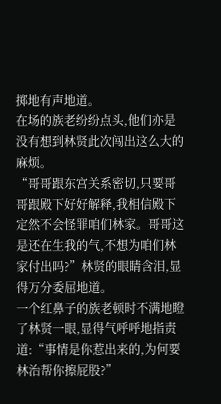掷地有声地道。
在场的族老纷纷点头,他们亦是没有想到林贤此次闯出这么大的麻烦。
“哥哥跟东宫关系密切,只要哥哥跟殿下好好解释,我相信殿下定然不会怪罪咱们林家。哥哥这是还在生我的气,不想为咱们林家付出吗?”林贤的眼睛含泪,显得万分委屈地道。
一个红鼻子的族老顿时不满地瞪了林贤一眼,显得气呼呼地指责道:“事情是你惹出来的,为何要林治帮你擦屁股?”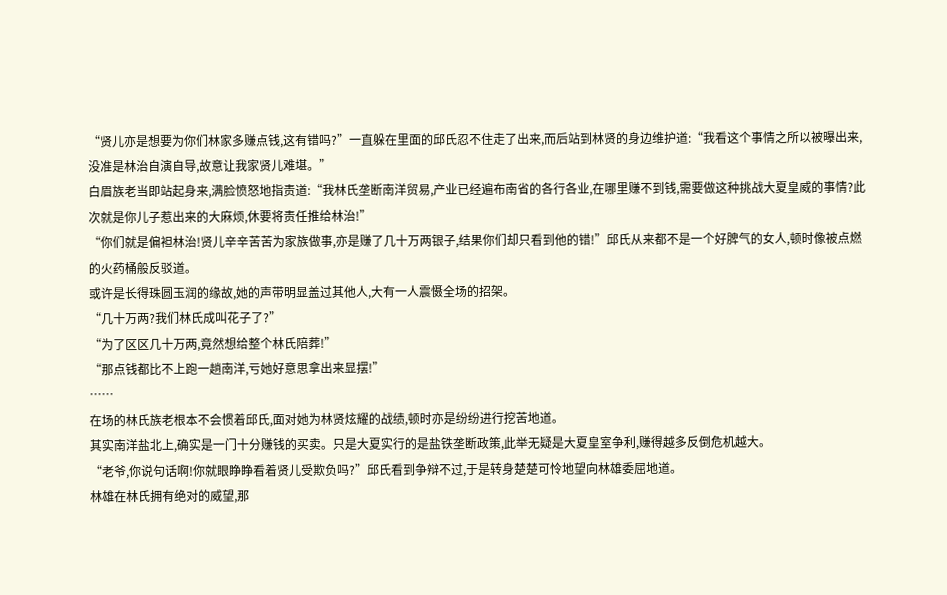“贤儿亦是想要为你们林家多赚点钱,这有错吗?”一直躲在里面的邱氏忍不住走了出来,而后站到林贤的身边维护道:“我看这个事情之所以被曝出来,没准是林治自演自导,故意让我家贤儿难堪。”
白眉族老当即站起身来,满脸愤怒地指责道:“我林氏垄断南洋贸易,产业已经遍布南省的各行各业,在哪里赚不到钱,需要做这种挑战大夏皇威的事情?此次就是你儿子惹出来的大麻烦,休要将责任推给林治!”
“你们就是偏袒林治!贤儿辛辛苦苦为家族做事,亦是赚了几十万两银子,结果你们却只看到他的错!”邱氏从来都不是一个好脾气的女人,顿时像被点燃的火药桶般反驳道。
或许是长得珠圆玉润的缘故,她的声带明显盖过其他人,大有一人震慑全场的招架。
“几十万两?我们林氏成叫花子了?”
“为了区区几十万两,竟然想给整个林氏陪葬!”
“那点钱都比不上跑一趟南洋,亏她好意思拿出来显摆!”
……
在场的林氏族老根本不会惯着邱氏,面对她为林贤炫耀的战绩,顿时亦是纷纷进行挖苦地道。
其实南洋盐北上,确实是一门十分赚钱的买卖。只是大夏实行的是盐铁垄断政策,此举无疑是大夏皇室争利,赚得越多反倒危机越大。
“老爷,你说句话啊!你就眼睁睁看着贤儿受欺负吗?”邱氏看到争辩不过,于是转身楚楚可怜地望向林雄委屈地道。
林雄在林氏拥有绝对的威望,那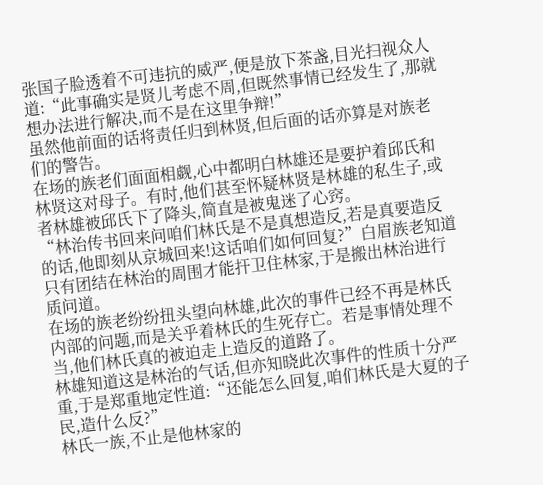张国子脸透着不可违抗的威严,便是放下茶盏,目光扫视众人道:“此事确实是贤儿考虑不周,但既然事情已经发生了,那就想办法进行解决,而不是在这里争辩!”
虽然他前面的话将责任归到林贤,但后面的话亦算是对族老们的警告。
在场的族老们面面相觑,心中都明白林雄还是要护着邱氏和林贤这对母子。有时,他们甚至怀疑林贤是林雄的私生子,或者林雄被邱氏下了降头,简直是被鬼迷了心窍。
“林治传书回来问咱们林氏是不是真想造反,若是真要造反的话,他即刻从京城回来!这话咱们如何回复?”白眉族老知道只有团结在林治的周围才能扞卫住林家,于是搬出林治进行质问道。
在场的族老纷纷扭头望向林雄,此次的事件已经不再是林氏内部的问题,而是关乎着林氏的生死存亡。若是事情处理不当,他们林氏真的被迫走上造反的道路了。
林雄知道这是林治的气话,但亦知晓此次事件的性质十分严重,于是郑重地定性道:“还能怎么回复,咱们林氏是大夏的子民,造什么反?”
林氏一族,不止是他林家的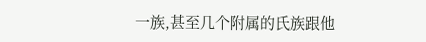一族,甚至几个附属的氏族跟他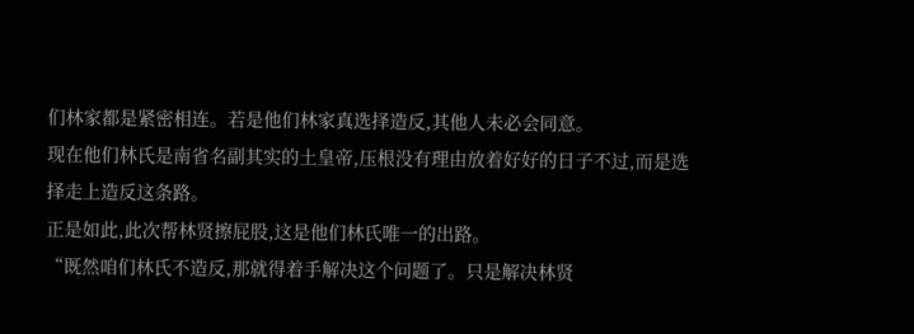们林家都是紧密相连。若是他们林家真选择造反,其他人未必会同意。
现在他们林氏是南省名副其实的土皇帝,压根没有理由放着好好的日子不过,而是选择走上造反这条路。
正是如此,此次帮林贤擦屁股,这是他们林氏唯一的出路。
“既然咱们林氏不造反,那就得着手解决这个问题了。只是解决林贤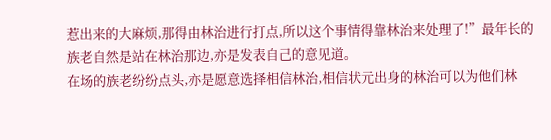惹出来的大麻烦,那得由林治进行打点,所以这个事情得靠林治来处理了!”最年长的族老自然是站在林治那边,亦是发表自己的意见道。
在场的族老纷纷点头,亦是愿意选择相信林治,相信状元出身的林治可以为他们林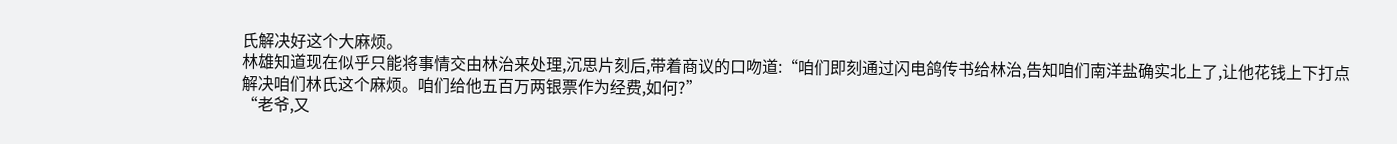氏解决好这个大麻烦。
林雄知道现在似乎只能将事情交由林治来处理,沉思片刻后,带着商议的口吻道:“咱们即刻通过闪电鸽传书给林治,告知咱们南洋盐确实北上了,让他花钱上下打点解决咱们林氏这个麻烦。咱们给他五百万两银票作为经费,如何?”
“老爷,又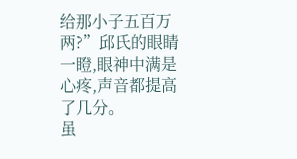给那小子五百万两?”邱氏的眼睛一瞪,眼神中满是心疼,声音都提高了几分。
虽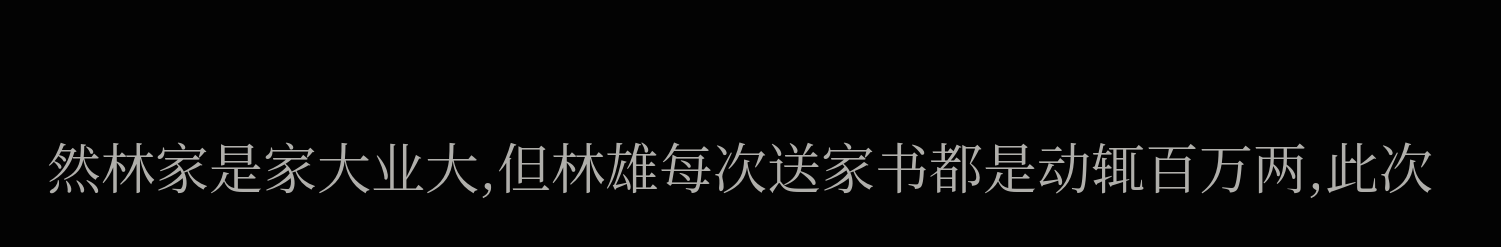然林家是家大业大,但林雄每次送家书都是动辄百万两,此次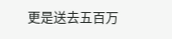更是送去五百万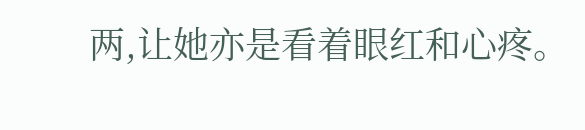两,让她亦是看着眼红和心疼。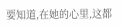要知道,在她的心里,这都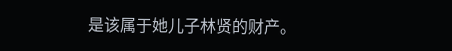是该属于她儿子林贤的财产。